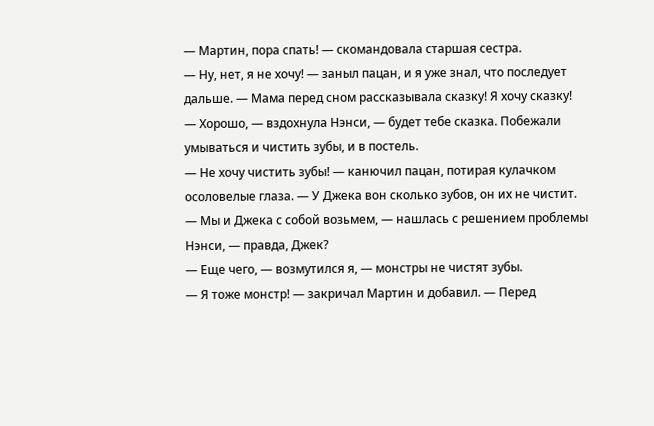— Мартин, пора спать! — скомандовала старшая сестра.
— Ну, нет, я не хочу! — заныл пацан, и я уже знал, что последует дальше. — Мама перед сном рассказывала сказку! Я хочу сказку!
— Хорошо, — вздохнула Нэнси, — будет тебе сказка. Побежали умываться и чистить зубы, и в постель.
— Не хочу чистить зубы! — канючил пацан, потирая кулачком осоловелые глаза. — У Джека вон сколько зубов, он их не чистит.
— Мы и Джека с собой возьмем, — нашлась с решением проблемы Нэнси, — правда, Джек?
— Еще чего, — возмутился я, — монстры не чистят зубы.
— Я тоже монстр! — закричал Мартин и добавил. — Перед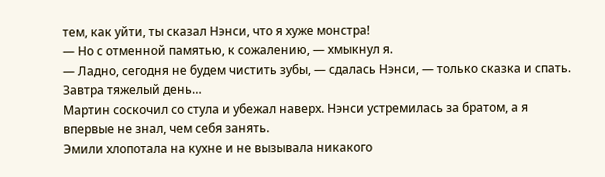тем, как уйти, ты сказал Нэнси, что я хуже монстра!
— Но с отменной памятью, к сожалению, — хмыкнул я.
— Ладно, сегодня не будем чистить зубы, — сдалась Нэнси, — только сказка и спать. Завтра тяжелый день…
Мартин соскочил со стула и убежал наверх. Нэнси устремилась за братом, а я впервые не знал, чем себя занять.
Эмили хлопотала на кухне и не вызывала никакого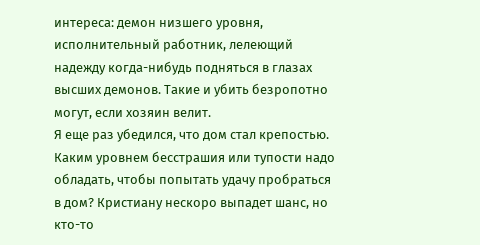интереса: демон низшего уровня, исполнительный работник, лелеющий надежду когда-нибудь подняться в глазах высших демонов. Такие и убить безропотно могут, если хозяин велит.
Я еще раз убедился, что дом стал крепостью. Каким уровнем бесстрашия или тупости надо обладать, чтобы попытать удачу пробраться в дом? Кристиану нескоро выпадет шанс, но кто-то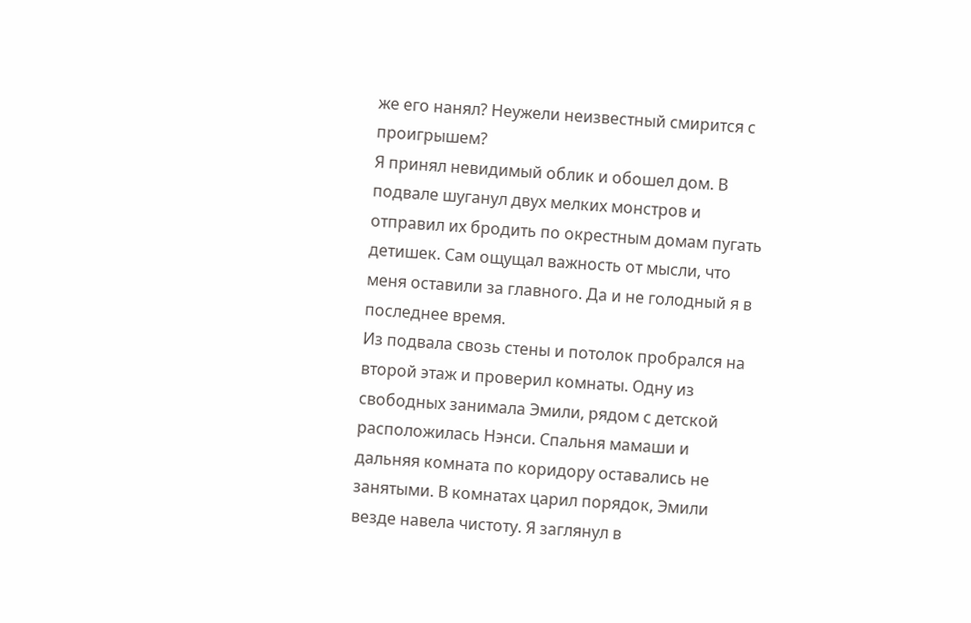же его нанял? Неужели неизвестный смирится с проигрышем?
Я принял невидимый облик и обошел дом. В подвале шуганул двух мелких монстров и отправил их бродить по окрестным домам пугать детишек. Сам ощущал важность от мысли, что меня оставили за главного. Да и не голодный я в последнее время.
Из подвала свозь стены и потолок пробрался на второй этаж и проверил комнаты. Одну из свободных занимала Эмили, рядом с детской расположилась Нэнси. Спальня мамаши и дальняя комната по коридору оставались не занятыми. В комнатах царил порядок, Эмили везде навела чистоту. Я заглянул в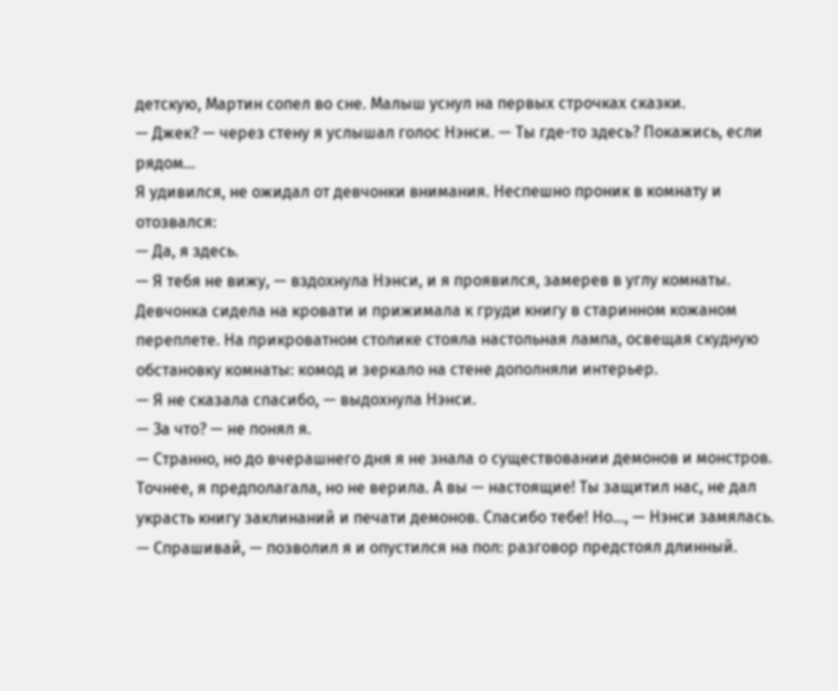детскую, Мартин сопел во сне. Малыш уснул на первых строчках сказки.
— Джек? — через стену я услышал голос Нэнси. — Ты где-то здесь? Покажись, если рядом…
Я удивился, не ожидал от девчонки внимания. Неспешно проник в комнату и отозвался:
— Да, я здесь.
— Я тебя не вижу, — вздохнула Нэнси, и я проявился, замерев в углу комнаты.
Девчонка сидела на кровати и прижимала к груди книгу в старинном кожаном переплете. На прикроватном столике стояла настольная лампа, освещая скудную обстановку комнаты: комод и зеркало на стене дополняли интерьер.
— Я не сказала спасибо, — выдохнула Нэнси.
— За что? — не понял я.
— Странно, но до вчерашнего дня я не знала о существовании демонов и монстров. Точнее, я предполагала, но не верила. А вы — настоящие! Ты защитил нас, не дал украсть книгу заклинаний и печати демонов. Спасибо тебе! Но…, — Нэнси замялась.
— Спрашивай, — позволил я и опустился на пол: разговор предстоял длинный.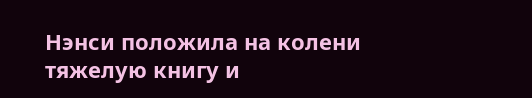Нэнси положила на колени тяжелую книгу и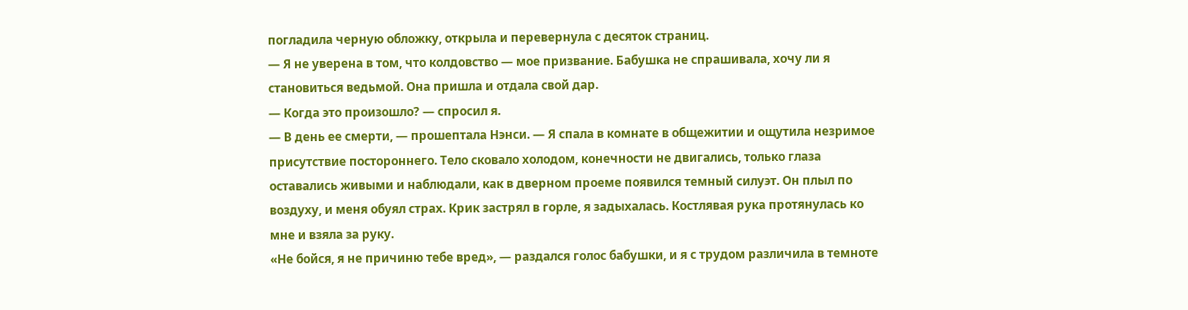погладила черную обложку, открыла и перевернула с десяток страниц.
— Я не уверена в том, что колдовство — мое призвание. Бабушка не спрашивала, хочу ли я становиться ведьмой. Она пришла и отдала свой дар.
— Когда это произошло? — спросил я.
— В день ее смерти, — прошептала Нэнси. — Я спала в комнате в общежитии и ощутила незримое присутствие постороннего. Тело сковало холодом, конечности не двигались, только глаза оставались живыми и наблюдали, как в дверном проеме появился темный силуэт. Он плыл по воздуху, и меня обуял страх. Крик застрял в горле, я задыхалась. Костлявая рука протянулась ко мне и взяла за руку.
«Не бойся, я не причиню тебе вред», — раздался голос бабушки, и я с трудом различила в темноте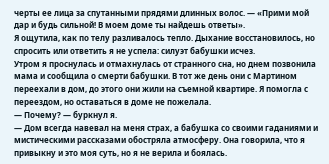черты ее лица за спутанными прядями длинных волос. — «Прими мой дар и будь сильной! В моем доме ты найдешь ответы».
Я ощутила, как по телу разливалось тепло. Дыхание восстановилось, но спросить или ответить я не успела: силуэт бабушки исчез.
Утром я проснулась и отмахнулась от странного сна, но днем позвонила мама и сообщила о смерти бабушки. В тот же день они с Мартином переехали в дом, до этого они жили на съемной квартире. Я помогла с переездом, но оставаться в доме не пожелала.
— Почему? — буркнул я.
— Дом всегда навевал на меня страх, а бабушка со своими гаданиями и мистическими рассказами обостряла атмосферу. Она говорила, что я привыкну и это моя суть, но я не верила и боялась.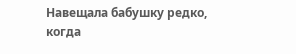Навещала бабушку редко, когда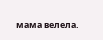мама велела.